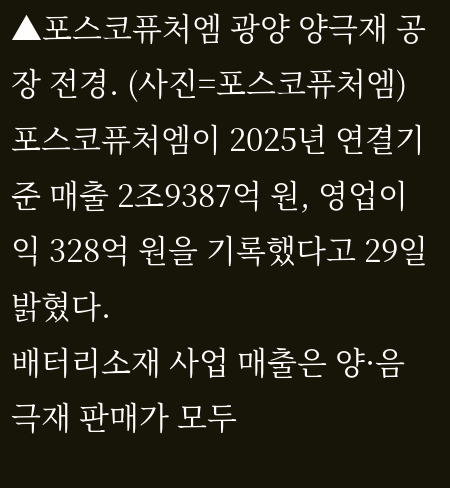▲포스코퓨처엠 광양 양극재 공장 전경. (사진=포스코퓨처엠)
포스코퓨처엠이 2025년 연결기준 매출 2조9387억 원, 영업이익 328억 원을 기록했다고 29일 밝혔다.
배터리소재 사업 매출은 양·음극재 판매가 모두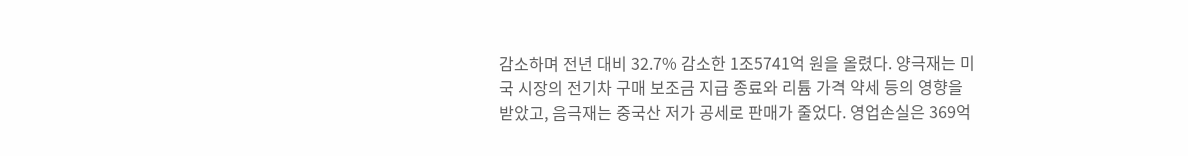감소하며 전년 대비 32.7% 감소한 1조5741억 원을 올렸다. 양극재는 미국 시장의 전기차 구매 보조금 지급 종료와 리튬 가격 약세 등의 영향을 받았고, 음극재는 중국산 저가 공세로 판매가 줄었다. 영업손실은 369억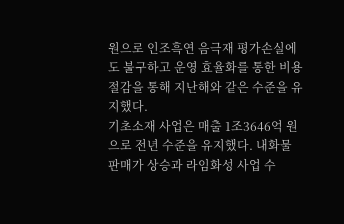원으로 인조흑연 음극재 평가손실에도 불구하고 운영 효율화를 통한 비용 절감을 통해 지난해와 같은 수준을 유지했다.
기초소재 사업은 매출 1조3646억 원으로 전년 수준을 유지했다. 내화물 판매가 상승과 라임화성 사업 수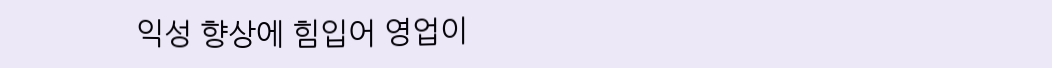익성 향상에 힘입어 영업이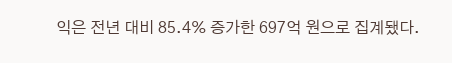익은 전년 대비 85.4% 증가한 697억 원으로 집계됐다.